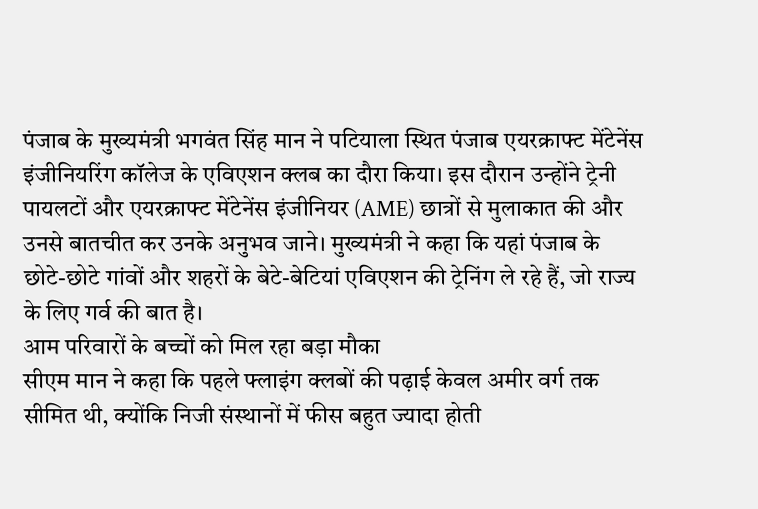पंजाब के मुख्यमंत्री भगवंत सिंह मान ने पटियाला स्थित पंजाब एयरक्राफ्ट मेंटेनेंस इंजीनियरिंग कॉलेज के एविएशन क्लब का दौरा किया। इस दौरान उन्होंने ट्रेनी पायलटों और एयरक्राफ्ट मेंटेनेंस इंजीनियर (AME) छात्रों से मुलाकात की और उनसे बातचीत कर उनके अनुभव जाने। मुख्यमंत्री ने कहा कि यहां पंजाब के छोटे-छोटे गांवों और शहरों के बेटे-बेटियां एविएशन की ट्रेनिंग ले रहे हैं, जो राज्य के लिए गर्व की बात है।
आम परिवारों के बच्चों को मिल रहा बड़ा मौका
सीएम मान ने कहा कि पहले फ्लाइंग क्लबों की पढ़ाई केवल अमीर वर्ग तक सीमित थी, क्योंकि निजी संस्थानों में फीस बहुत ज्यादा होती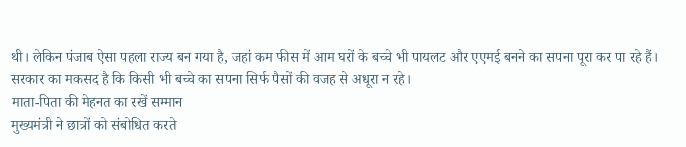थी। लेकिन पंजाब ऐसा पहला राज्य बन गया है, जहां कम फीस में आम घरों के बच्चे भी पायलट और एएमई बनने का सपना पूरा कर पा रहे हैं। सरकार का मकसद है कि किसी भी बच्चे का सपना सिर्फ पैसों की वजह से अधूरा न रहे।
माता-पिता की मेहनत का रखें सम्मान
मुख्यमंत्री ने छात्रों को संबोधित करते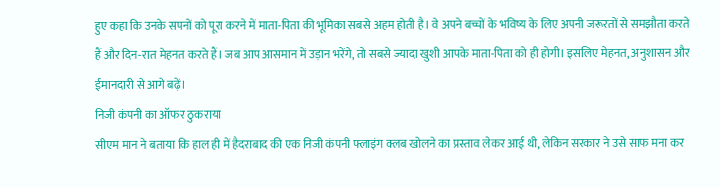हुए कहा कि उनके सपनों को पूरा करने में माता-पिता की भूमिका सबसे अहम होती है। वे अपने बच्चों के भविष्य के लिए अपनी जरूरतों से समझौता करते हैं और दिन-रात मेहनत करते हैं। जब आप आसमान में उड़ान भरेंगे, तो सबसे ज्यादा खुशी आपके माता-पिता को ही होगी। इसलिए मेहनत, अनुशासन और ईमानदारी से आगे बढ़ें।
निजी कंपनी का ऑफर ठुकराया
सीएम मान ने बताया कि हाल ही में हैदराबाद की एक निजी कंपनी फ्लाइंग क्लब खोलने का प्रस्ताव लेकर आई थी, लेकिन सरकार ने उसे साफ मना कर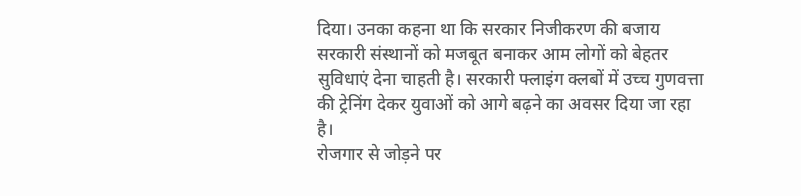दिया। उनका कहना था कि सरकार निजीकरण की बजाय सरकारी संस्थानों को मजबूत बनाकर आम लोगों को बेहतर सुविधाएं देना चाहती है। सरकारी फ्लाइंग क्लबों में उच्च गुणवत्ता की ट्रेनिंग देकर युवाओं को आगे बढ़ने का अवसर दिया जा रहा है।
रोजगार से जोड़ने पर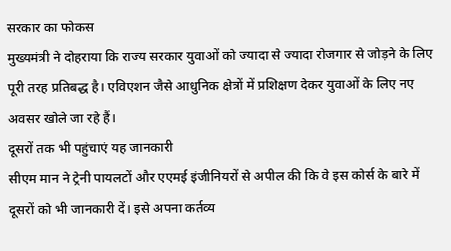सरकार का फोकस
मुख्यमंत्री ने दोहराया कि राज्य सरकार युवाओं को ज्यादा से ज्यादा रोजगार से जोड़ने के लिए पूरी तरह प्रतिबद्ध है। एविएशन जैसे आधुनिक क्षेत्रों में प्रशिक्षण देकर युवाओं के लिए नए अवसर खोले जा रहे हैं।
दूसरों तक भी पहुंचाएं यह जानकारी
सीएम मान ने ट्रेनी पायलटों और एएमई इंजीनियरों से अपील की कि वे इस कोर्स के बारे में दूसरों को भी जानकारी दें। इसे अपना कर्तव्य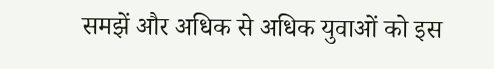समझें और अधिक से अधिक युवाओं को इस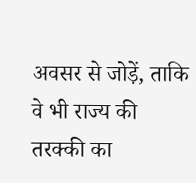अवसर से जोड़ें, ताकि वे भी राज्य की तरक्की का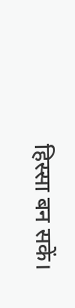हिस्सा बन सकें।